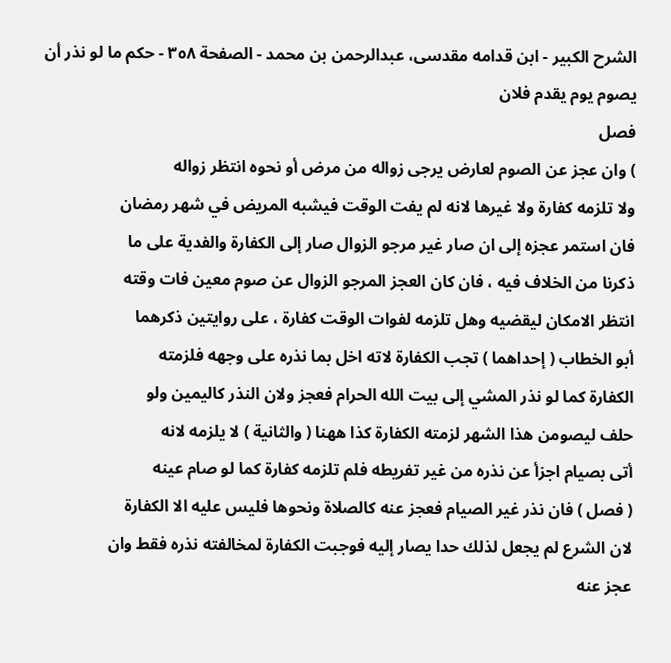الشرح الکبير - ابن قدامه مقدسی، عبدالرحمن بن محمد - الصفحة ٣٥٨ - حكم ما لو نذر أن يصوم يوم يقدم فلان
فصل
) وان عجز عن الصوم لعارض يرجى زواله من مرض أو نحوه انتظر زواله
ولا تلزمه كفارة ولا غيرها لانه لم يفت الوقت فيشبه المريض في شهر رمضان
فان استمر عجزه إلى ان صار غير مرجو الزوال صار إلى الكفارة والفدية على ما
ذكرنا من الخلاف فيه ، فان كان العجز المرجو الزوال عن صوم معين فات وقته
انتظر الامكان ليقضيه وهل تلزمه لفوات الوقت كفارة ، على روايتين ذكرهما
أبو الخطاب ( إحداهما ) تجب الكفارة لاته اخل بما نذره على وجهه فلزمته
الكفارة كما لو نذر المشي إلى بيت الله الحرام فعجز ولان النذر كاليمين ولو
حلف ليصومن هذا الشهر لزمته الكفارة كذا ههنا ( والثانية ) لا يلزمه لانه
أتى بصيام اجزأ عن نذره من غير تفريطه فلم تلزمه كفارة كما لو صام عينه
( فصل ) فان نذر غير الصيام فعجز عنه كالصلاة ونحوها فليس عليه الا الكفارة
لان الشرع لم يجعل لذلك حدا يصار إليه فوجبت الكفارة لمخالفته نذره فقط وان
عجز عنه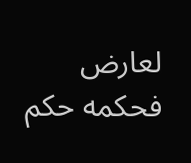لعارض فحكمه حكم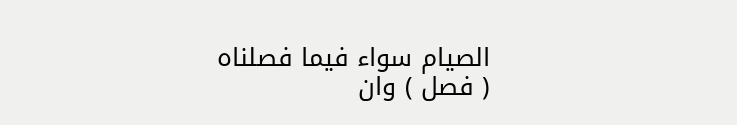الصيام سواء فيما فصلناه
( فصل ) وان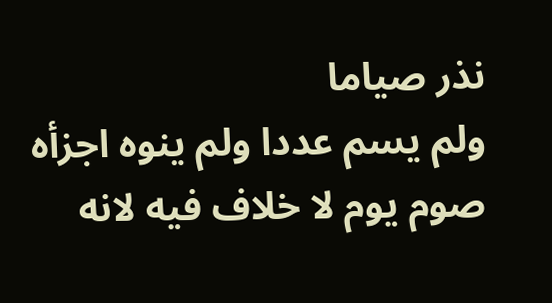نذر صياما
ولم يسم عددا ولم ينوه اجزأه صوم يوم لا خلاف فيه لانه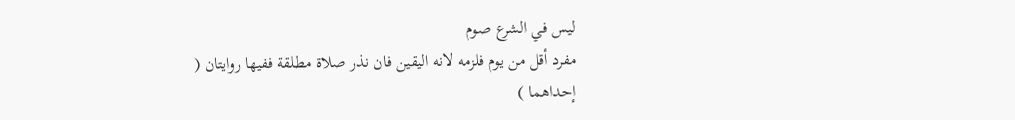ليس في الشرع صوم
مفرد أقل من يوم فلزمه لانه اليقين فان نذر صلاة مطلقة ففيها روايتان (
إحداهما )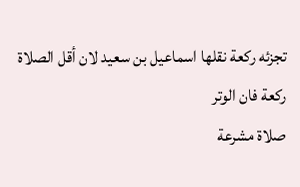تجزئه ركعة نقلها اسماعيل بن سعيد لان أقل الصلاة ركعة فان الوتر
صلاة مشرعة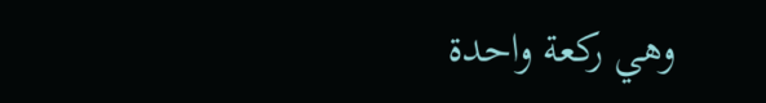وهي ركعة واحدة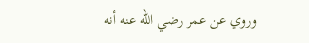وروي عن عمر رضي الله عنه أنه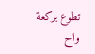تطوع بركعة واح